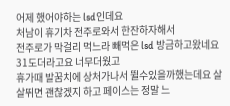어제 했어야하는 lsd인데요
처남이 휴기차 전주로와서 한잔하자해서
전주로가 막걸리 먹느라 빼먹은 lsd 방금하고왔네요
31도더라고요 너무더웠고
휴가때 발꿈치에 상처가나서 뛸수있을까했는데요 살살뛰면 괜찮겠지 하고 페이스는 정말 느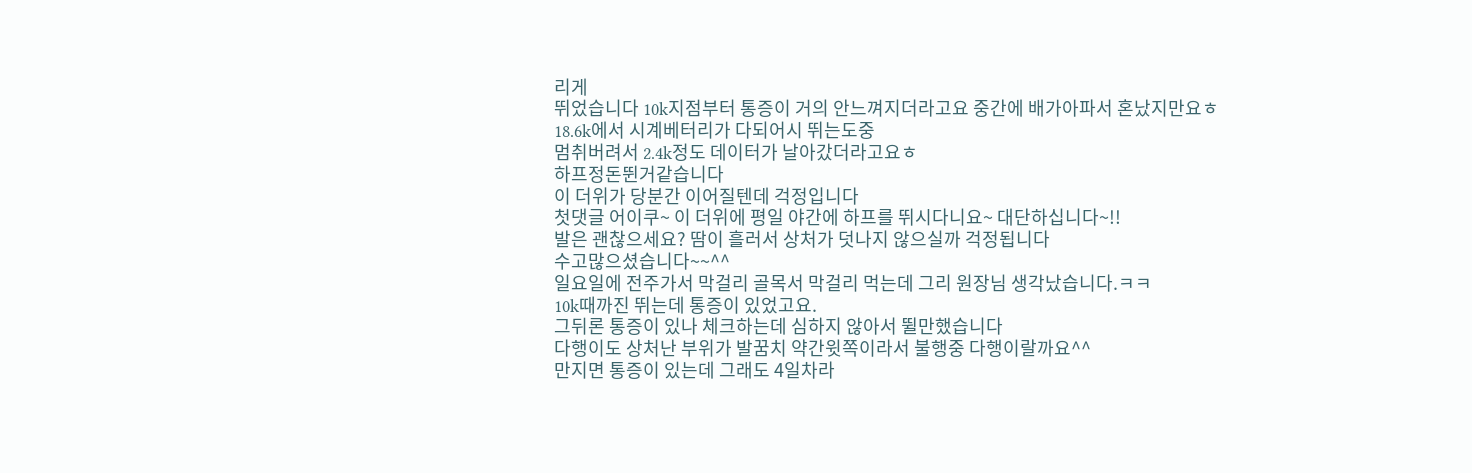리게
뛰었습니다 10k지점부터 통증이 거의 안느껴지더라고요 중간에 배가아파서 혼났지만요ㅎ
18.6k에서 시계베터리가 다되어시 뛰는도중
멈취버려서 2.4k정도 데이터가 날아갔더라고요ㅎ
하프정돈뛴거같습니다
이 더위가 당분간 이어질텐데 걱정입니다
첫댓글 어이쿠~ 이 더위에 평일 야간에 하프를 뛰시다니요~ 대단하십니다~!!
발은 괜찮으세요? 땀이 흘러서 상처가 덧나지 않으실까 걱정됩니다
수고많으셨습니다~~^^
일요일에 전주가서 막걸리 골목서 막걸리 먹는데 그리 원장님 생각났습니다.ㅋㅋ
10k때까진 뛰는데 통증이 있었고요.
그뒤론 통증이 있나 체크하는데 심하지 않아서 뛸만했습니다
다행이도 상처난 부위가 발꿈치 약간윗쪽이라서 불행중 다행이랄까요^^
만지면 통증이 있는데 그래도 4일차라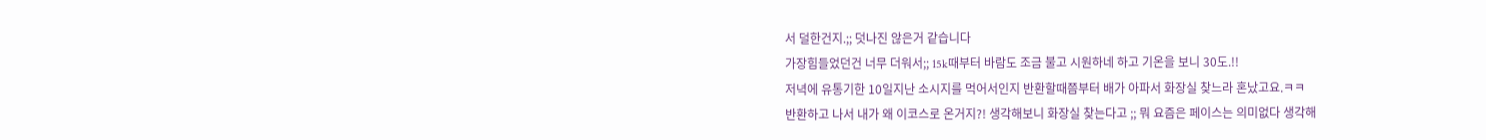서 덜한건지.;; 덧나진 않은거 같습니다
가장힘들었던건 너무 더워서;; 15k때부터 바람도 조금 불고 시원하네 하고 기온을 보니 30도.!!
저녁에 유통기한 10일지난 소시지를 먹어서인지 반환할때쯤부터 배가 아파서 화장실 찾느라 혼났고요.ㅋㅋ
반환하고 나서 내가 왜 이코스로 온거지?! 생각해보니 화장실 찾는다고 ;; 뭐 요즘은 페이스는 의미없다 생각해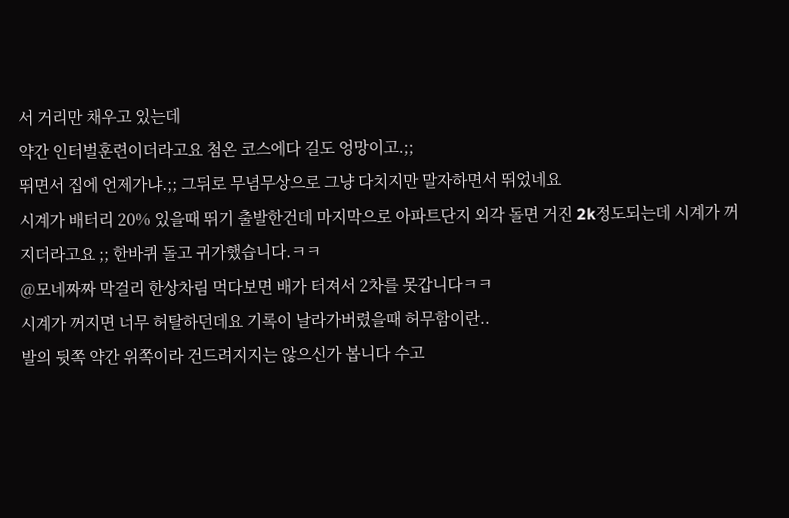서 거리만 채우고 있는데
약간 인터벌훈련이더라고요 첨온 코스에다 길도 엉망이고.;;
뛰면서 집에 언제가냐.;; 그뒤로 무념무상으로 그냥 다치지만 말자하면서 뛰었네요
시계가 배터리 20% 있을때 뛰기 출발한건데 마지막으로 아파트단지 외각 돌면 거진 2k정도되는데 시계가 꺼지더라고요 ;; 한바퀴 돌고 귀가했습니다.ㅋㅋ
@모네짜짜 막걸리 한상차림 먹다보면 배가 터져서 2차를 못갑니다ㅋㅋ
시계가 꺼지면 너무 허탈하던데요 기록이 날라가버렸을때 허무함이란..
발의 뒷쪽 약간 위쪽이라 건드려지지는 않으신가 봅니다 수고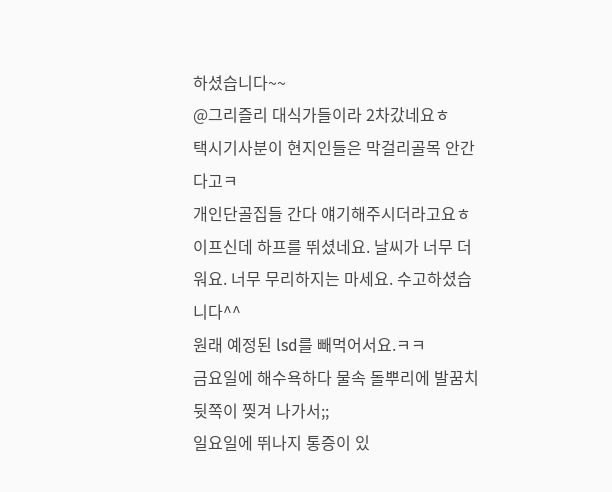하셨습니다~~
@그리즐리 대식가들이라 2차갔네요ㅎ
택시기사분이 현지인들은 막걸리골목 안간다고ㅋ
개인단골집들 간다 얘기해주시더라고요ㅎ
이프신데 하프를 뛰셨네요. 날씨가 너무 더워요. 너무 무리하지는 마세요. 수고하셨습니다^^
원래 예정된 lsd를 빼먹어서요.ㅋㅋ
금요일에 해수욕하다 물속 돌뿌리에 발꿈치 뒷쪽이 찢겨 나가서;;
일요일에 뛰나지 통증이 있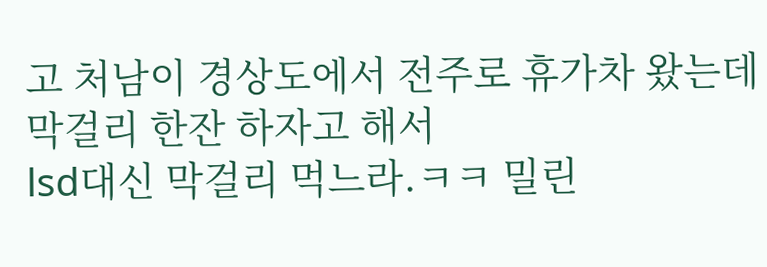고 처남이 경상도에서 전주로 휴가차 왔는데 막걸리 한잔 하자고 해서
lsd대신 막걸리 먹느라.ㅋㅋ 밀린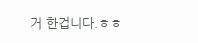거 한겁니다.ㅎㅎ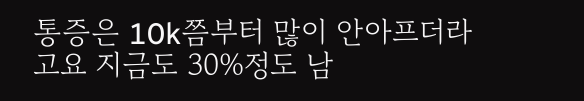통증은 10k쯤부터 많이 안아프더라고요 지금도 30%정도 남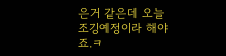은거 같은데 오늘 조깅예정이라 해야죠.ㅋ